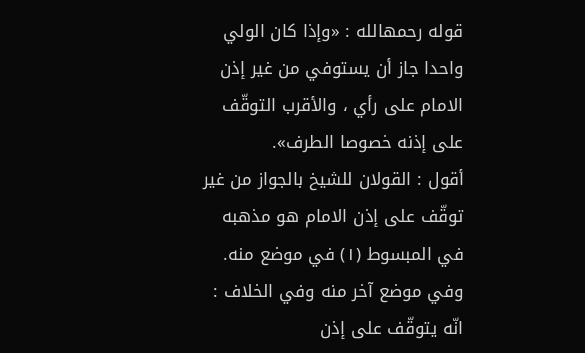قوله رحمهالله : «وإذا كان الولي واحدا جاز أن يستوفي من غير إذن الامام على رأي ، والأقرب التوقّف على إذنه خصوصا الطرف».
أقول : القولان للشيخ بالجواز من غير توقّف على إذن الامام هو مذهبه في المبسوط (١) في موضع منه. وفي موضع آخر منه وفي الخلاف : انّه يتوقّف على إذن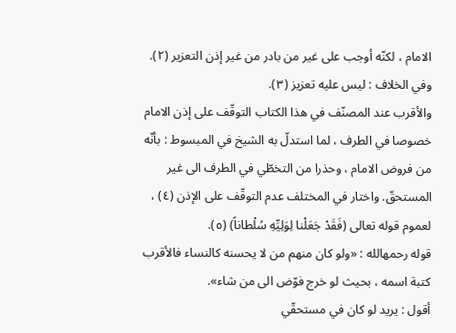الامام ، لكنّه أوجب على غير من بادر من غير إذن التعزير (٢). وفي الخلاف : ليس عليه تعزيز (٣).
والأقرب عند المصنّف في هذا الكتاب التوقّف على إذن الامام خصوصا في الطرف ، لما استدلّ به الشيخ في المبسوط : بأنّه من فروض الامام ، وحذرا من التخطّي في الطرف الى غير المستحقّ. واختار في المختلف عدم التوقّف على الإذن (٤) ، لعموم قوله تعالى (فَقَدْ جَعَلْنا لِوَلِيِّهِ سُلْطاناً) (٥).
قوله رحمهالله : «ولو كان منهم من لا يحسنه كالنساء فالأقرب كتبة اسمه ، بحيث لو خرج فوّض الى من شاء».
أقول : يريد لو كان في مستحقّي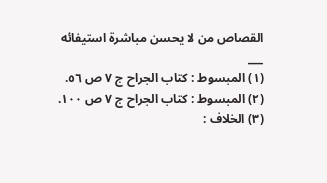القصاص من لا يحسن مباشرة استيفائه
___
(١) المبسوط : كتاب الجراح ج ٧ ص ٥٦.
(٢) المبسوط : كتاب الجراح ج ٧ ص ١٠٠.
(٣) الخلاف :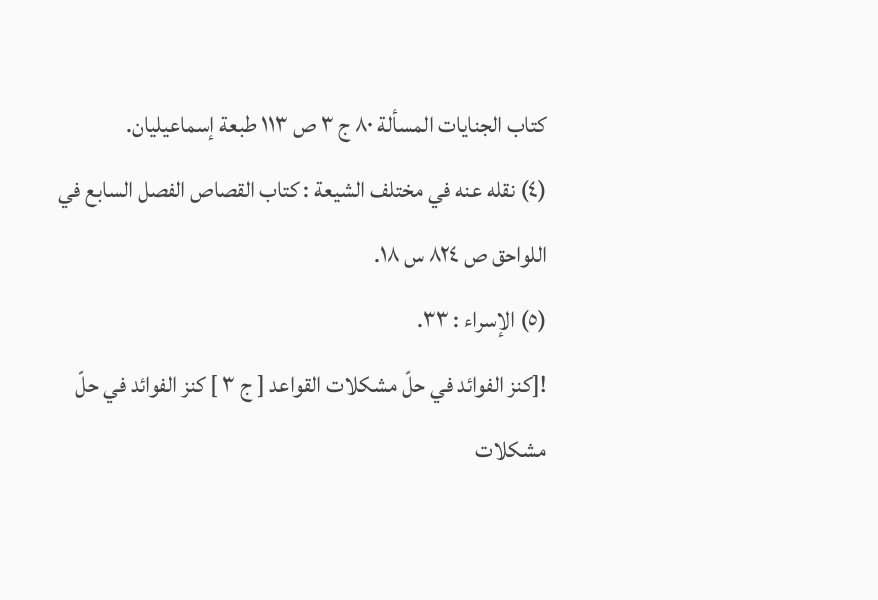كتاب الجنايات المسألة ٨٠ ج ٣ ص ١١٣ طبعة إسماعيليان.
(٤) نقله عنه في مختلف الشيعة : كتاب القصاص الفصل السابع في اللواحق ص ٨٢٤ س ١٨.
(٥) الإسراء : ٣٣.
![كنز الفوائد في حلّ مشكلات القواعد [ ج ٣ ] كنز الفوائد في حلّ مشكلات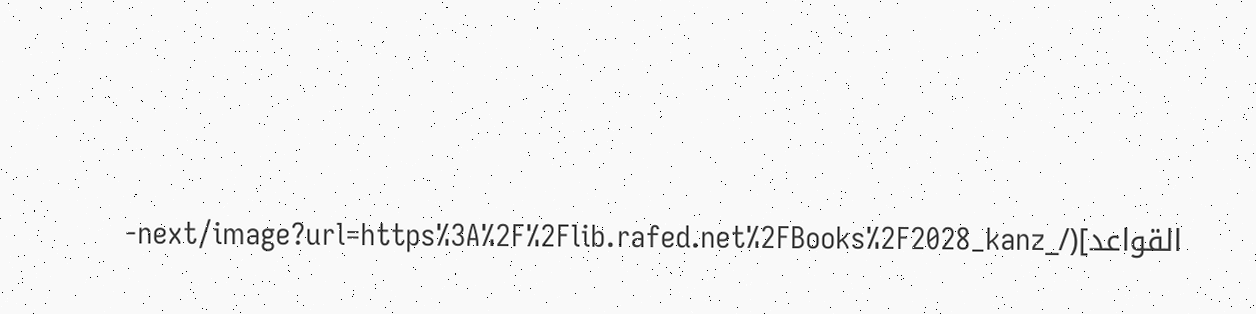القواعد](/_next/image?url=https%3A%2F%2Flib.rafed.net%2FBooks%2F2028_kanz-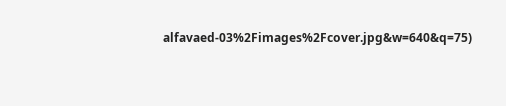alfavaed-03%2Fimages%2Fcover.jpg&w=640&q=75)